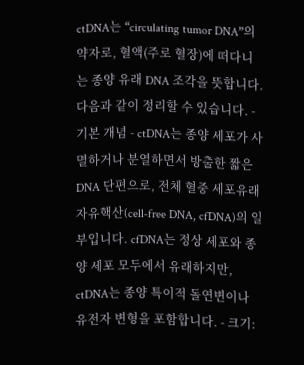ctDNA는 “circulating tumor DNA”의 약자로, 혈액(주로 혈장)에 떠다니는 종양 유래 DNA 조각을 뜻합니다. 다음과 같이 정리할 수 있습니다. - 기본 개념 - ctDNA는 종양 세포가 사멸하거나 분열하면서 방출한 짧은 DNA 단편으로, 전체 혈중 세포유래 자유핵산(cell‑free DNA, cfDNA)의 일부입니다. cfDNA는 정상 세포와 종양 세포 모두에서 유래하지만, ctDNA는 종양 특이적 돌연변이나 유전자 변형을 포함합니다. - 크기: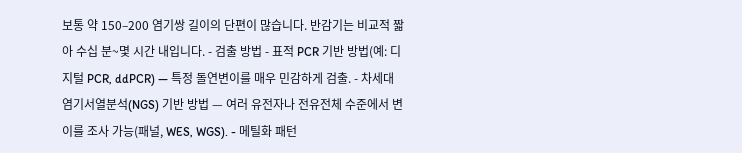보통 약 150–200 염기쌍 길이의 단편이 많습니다. 반감기는 비교적 짧아 수십 분~몇 시간 내입니다. - 검출 방법 - 표적 PCR 기반 방법(예: 디지털 PCR, ddPCR) — 특정 돌연변이를 매우 민감하게 검출. - 차세대염기서열분석(NGS) 기반 방법 — 여러 유전자나 전유전체 수준에서 변이를 조사 가능(패널, WES, WGS). - 메틸화 패턴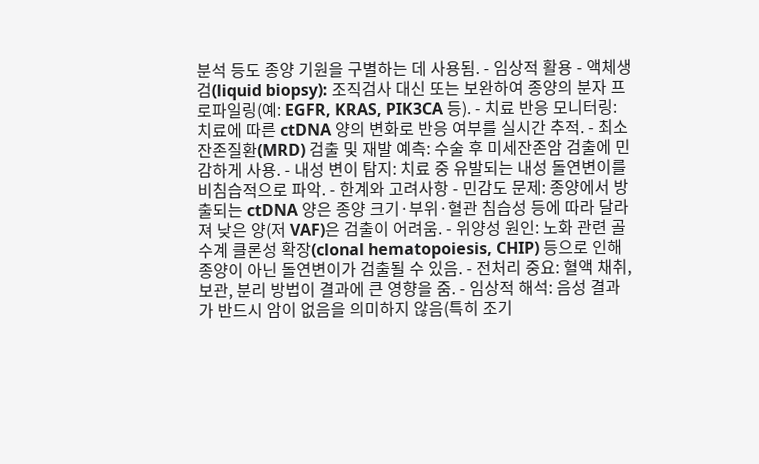분석 등도 종양 기원을 구별하는 데 사용됨. - 임상적 활용 - 액체생검(liquid biopsy): 조직검사 대신 또는 보완하여 종양의 분자 프로파일링(예: EGFR, KRAS, PIK3CA 등). - 치료 반응 모니터링: 치료에 따른 ctDNA 양의 변화로 반응 여부를 실시간 추적. - 최소 잔존질환(MRD) 검출 및 재발 예측: 수술 후 미세잔존암 검출에 민감하게 사용. - 내성 변이 탐지: 치료 중 유발되는 내성 돌연변이를 비침습적으로 파악. - 한계와 고려사항 - 민감도 문제: 종양에서 방출되는 ctDNA 양은 종양 크기·부위·혈관 침습성 등에 따라 달라져 낮은 양(저 VAF)은 검출이 어려움. - 위양성 원인: 노화 관련 골수계 클론성 확장(clonal hematopoiesis, CHIP) 등으로 인해 종양이 아닌 돌연변이가 검출될 수 있음. - 전처리 중요: 혈액 채취, 보관, 분리 방법이 결과에 큰 영향을 줌. - 임상적 해석: 음성 결과가 반드시 암이 없음을 의미하지 않음(특히 조기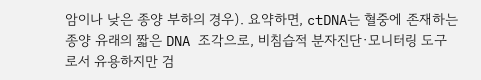암이나 낮은 종양 부하의 경우). 요약하면, ctDNA는 혈중에 존재하는 종양 유래의 짧은 DNA 조각으로, 비침습적 분자진단·모니터링 도구로서 유용하지만 검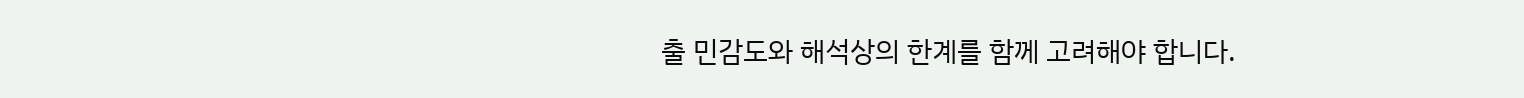출 민감도와 해석상의 한계를 함께 고려해야 합니다.